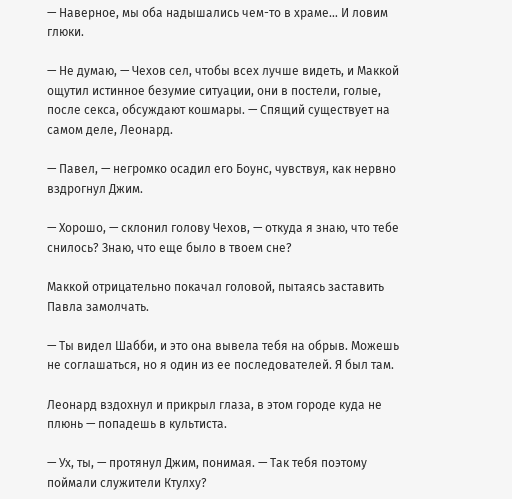— Наверное, мы оба надышались чем-то в храме… И ловим глюки.

— Не думаю, — Чехов сел, чтобы всех лучше видеть, и Маккой ощутил истинное безумие ситуации, они в постели, голые, после секса, обсуждают кошмары. — Спящий существует на самом деле, Леонард.

— Павел, — негромко осадил его Боунс, чувствуя, как нервно вздрогнул Джим.

— Хорошо, — склонил голову Чехов, — откуда я знаю, что тебе снилось? Знаю, что еще было в твоем сне?

Маккой отрицательно покачал головой, пытаясь заставить Павла замолчать.

— Ты видел Шабби, и это она вывела тебя на обрыв. Можешь не соглашаться, но я один из ее последователей. Я был там.

Леонард вздохнул и прикрыл глаза, в этом городе куда не плюнь — попадешь в культиста.

— Ух, ты, — протянул Джим, понимая. — Так тебя поэтому поймали служители Ктулху?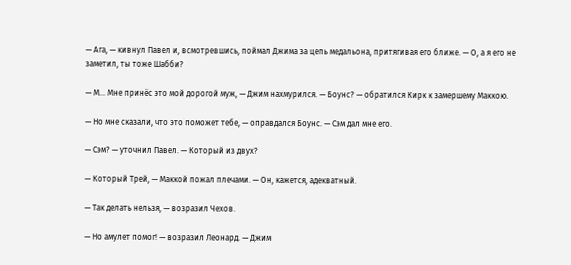— Ага, — кивнул Павел и, всмотревшись, поймал Джима за цепь медальона, притягивая его ближе. — О, а я его не заметил, ты тоже Шабби?

— М… Мне принёс это мой дорогой муж, — Джим нахмурился. — Боунс? — обратился Кирк к замершему Маккою.

— Но мне сказали, что это поможет тебе, — оправдался Боунс. — Сэм дал мне его.

— Сэм? — уточнил Павел. — Который из двух?

— Который Трей, — Маккой пожал плечами. — Он, кажется, адекватный.

— Так делать нельзя, — возразил Чехов.

— Но амулет помог! — возразил Леонард. — Джим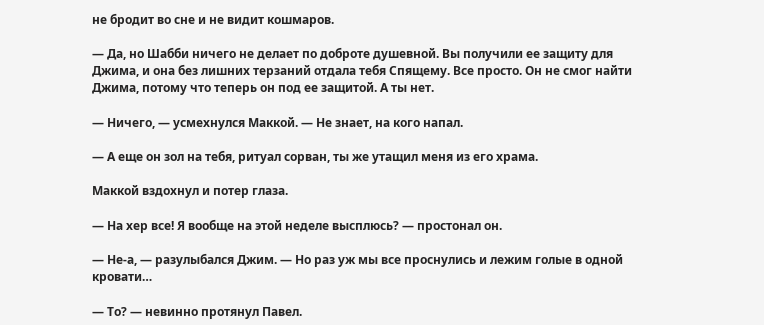не бродит во сне и не видит кошмаров.

— Да, но Шабби ничего не делает по доброте душевной. Вы получили ее защиту для Джима, и она без лишних терзаний отдала тебя Спящему. Все просто. Он не смог найти Джима, потому что теперь он под ее защитой. А ты нет.

— Ничего, — усмехнулся Маккой. — Не знает, на кого напал.

— А еще он зол на тебя, ритуал сорван, ты же утащил меня из его храма.

Маккой вздохнул и потер глаза.

— На хер все! Я вообще на этой неделе высплюсь? — простонал он.

— Не-а, — разулыбался Джим. — Но раз уж мы все проснулись и лежим голые в одной кровати…

— То? — невинно протянул Павел.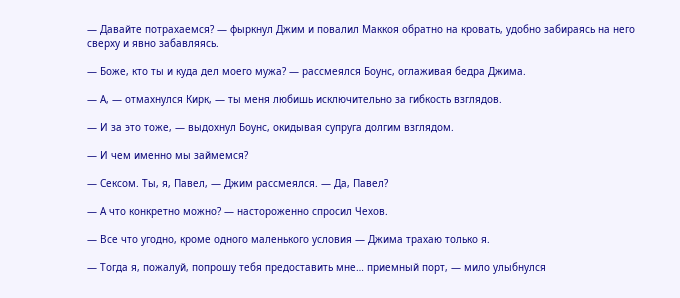— Давайте потрахаемся? — фыркнул Джим и повалил Маккоя обратно на кровать, удобно забираясь на него сверху и явно забавляясь.

— Боже, кто ты и куда дел моего мужа? — рассмеялся Боунс, оглаживая бедра Джима.

— А, — отмахнулся Кирк, — ты меня любишь исключительно за гибкость взглядов.

— И за это тоже, — выдохнул Боунс, окидывая супруга долгим взглядом.

— И чем именно мы займемся?

— Сексом. Ты, я, Павел, — Джим рассмеялся. — Да, Павел?

— А что конкретно можно? — настороженно спросил Чехов.

— Все что угодно, кроме одного маленького условия — Джима трахаю только я.

— Тогда я, пожалуй, попрошу тебя предоставить мне… приемный порт, — мило улыбнулся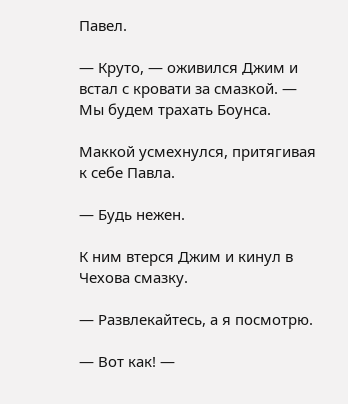Павел.

— Круто, — оживился Джим и встал с кровати за смазкой. — Мы будем трахать Боунса.

Маккой усмехнулся, притягивая к себе Павла.

— Будь нежен.

К ним втерся Джим и кинул в Чехова смазку.

— Развлекайтесь, а я посмотрю.

— Вот как! —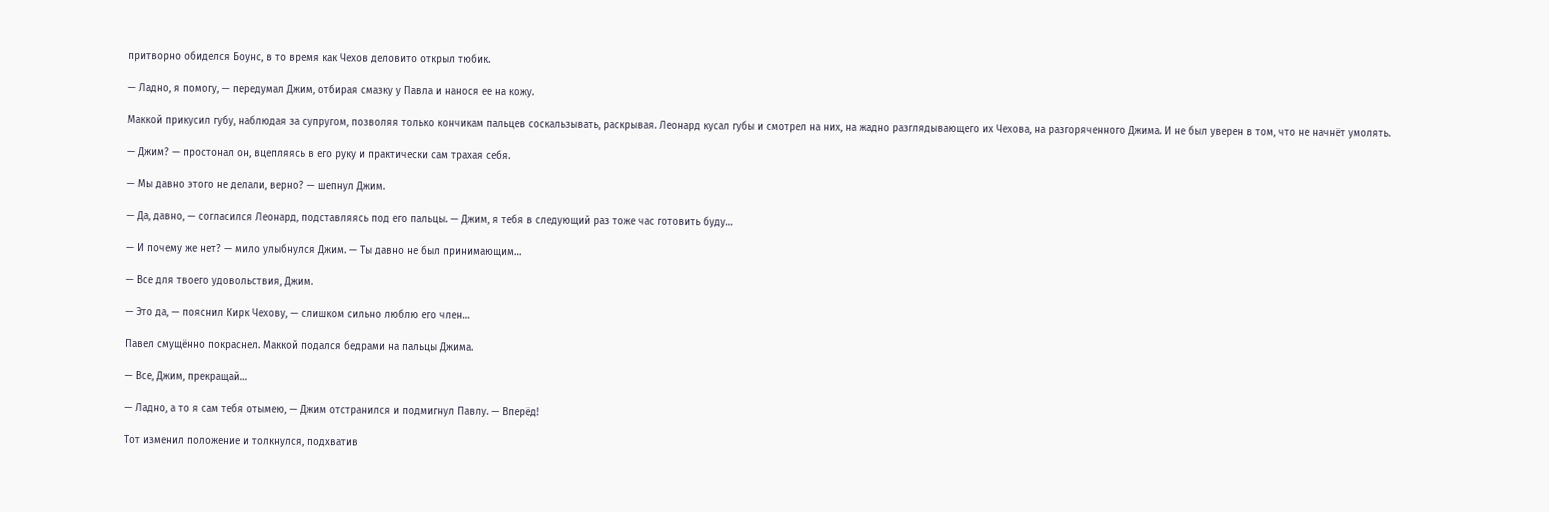притворно обиделся Боунс, в то время как Чехов деловито открыл тюбик.

— Ладно, я помогу, — передумал Джим, отбирая смазку у Павла и нанося ее на кожу.

Маккой прикусил губу, наблюдая за супругом, позволяя только кончикам пальцев соскальзывать, раскрывая. Леонард кусал губы и смотрел на них, на жадно разглядывающего их Чехова, на разгоряченного Джима. И не был уверен в том, что не начнёт умолять.

— Джим? — простонал он, вцепляясь в его руку и практически сам трахая себя.

— Мы давно этого не делали, верно? — шепнул Джим.

— Да, давно, — согласился Леонард, подставляясь под его пальцы. — Джим, я тебя в следующий раз тоже час готовить буду…

— И почему же нет? — мило улыбнулся Джим. — Ты давно не был принимающим…

— Все для твоего удовольствия, Джим.

— Это да, — пояснил Кирк Чехову, — слишком сильно люблю его член…

Павел смущённо покраснел. Маккой подался бедрами на пальцы Джима.

— Все, Джим, прекращай…

— Ладно, а то я сам тебя отымею, — Джим отстранился и подмигнул Павлу. — Вперёд!

Тот изменил положение и толкнулся, подхватив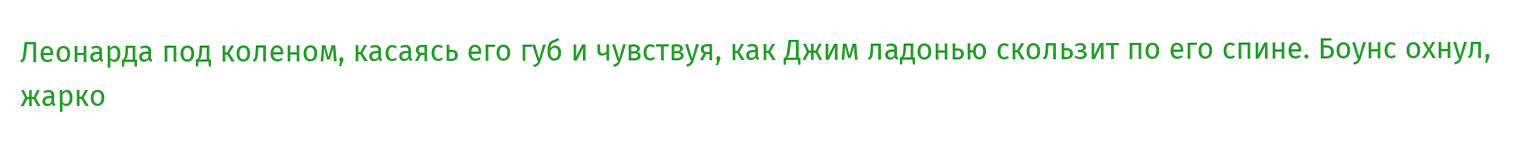Леонарда под коленом, касаясь его губ и чувствуя, как Джим ладонью скользит по его спине. Боунс охнул, жарко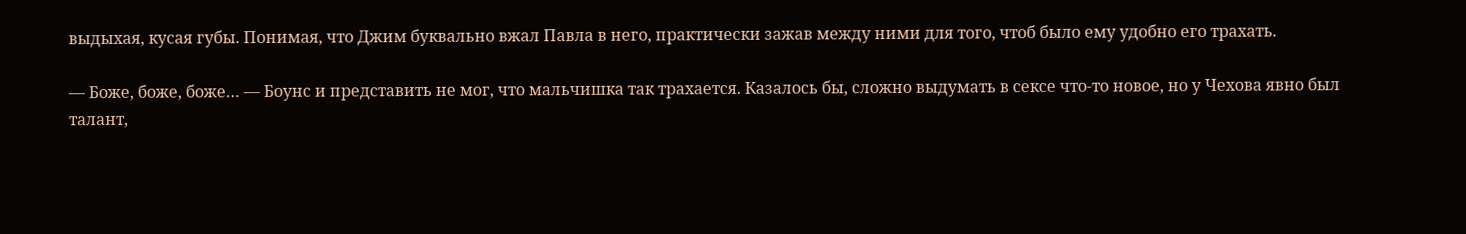выдыхая, кусая губы. Понимая, что Джим буквально вжал Павла в него, практически зажав между ними для того, чтоб было ему удобно его трахать.

— Боже, боже, боже… — Боунс и представить не мог, что мальчишка так трахается. Казалось бы, сложно выдумать в сексе что-то новое, но у Чехова явно был талант,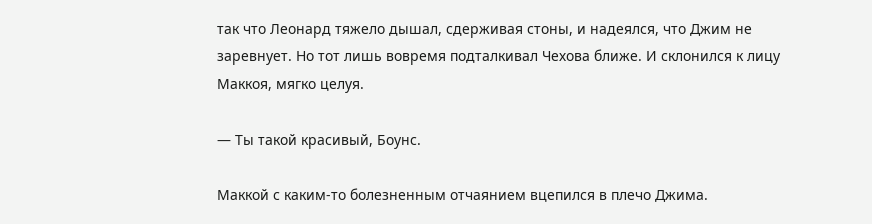так что Леонард тяжело дышал, сдерживая стоны, и надеялся, что Джим не заревнует. Но тот лишь вовремя подталкивал Чехова ближе. И склонился к лицу Маккоя, мягко целуя.

— Ты такой красивый, Боунс.

Маккой с каким-то болезненным отчаянием вцепился в плечо Джима.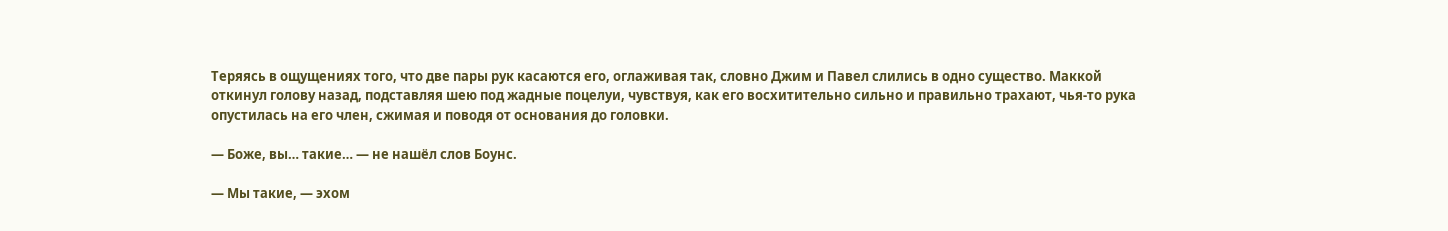Теряясь в ощущениях того, что две пары рук касаются его, оглаживая так, словно Джим и Павел слились в одно существо. Маккой откинул голову назад, подставляя шею под жадные поцелуи, чувствуя, как его восхитительно сильно и правильно трахают, чья-то рука опустилась на его член, сжимая и поводя от основания до головки.

— Боже, вы… такие… — не нашёл слов Боунс.

— Мы такие, — эхом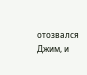отозвался Джим, и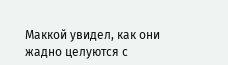Маккой увидел, как они жадно целуются с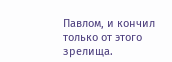Павлом, и кончил только от этого зрелища.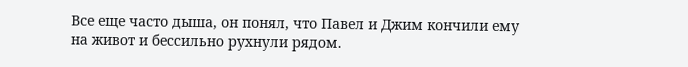Все еще часто дыша, он понял, что Павел и Джим кончили ему на живот и бессильно рухнули рядом.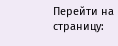Перейти на страницу: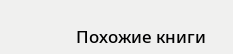Похожие книги